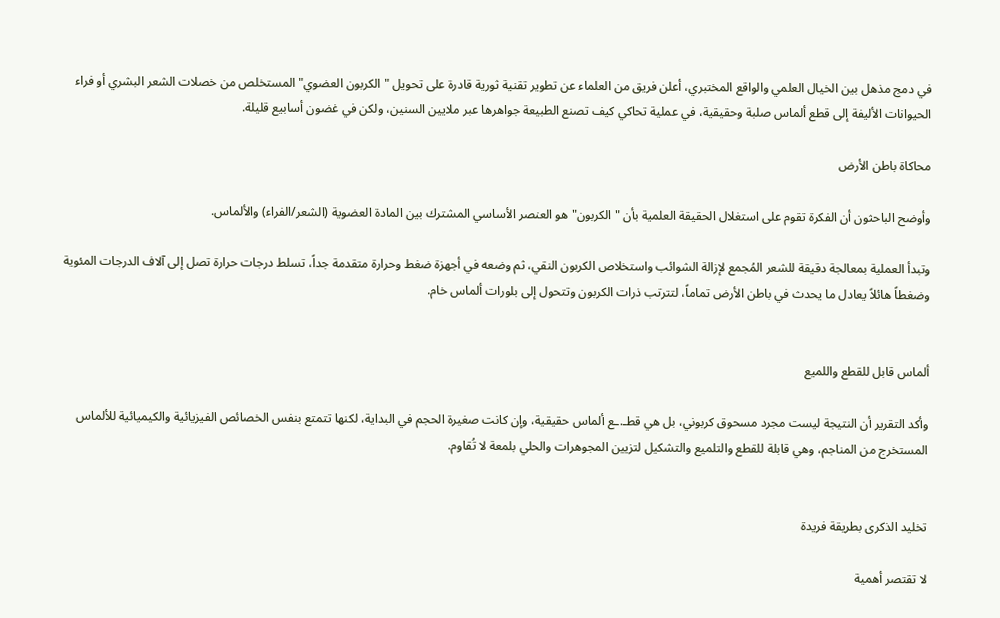في دمج مذهل بين الخيال العلمي والواقع المختبري، أعلن فريق من العلماء عن تطوير تقنية ثورية قادرة على تحويل "الكربون العضوي" المستخلص من خصلات الشعر البشري أو فراء الحيوانات الأليفة إلى قطع ألماس صلبة وحقيقية، في عملية تحاكي كيف تصنع الطبيعة جواهرها عبر ملايين السنين، ولكن في غضون أسابيع قليلة.

محاكاة باطن الأرض

وأوضح الباحثون أن الفكرة تقوم على استغلال الحقيقة العلمية بأن "الكربون" هو العنصر الأساسي المشترك بين المادة العضوية (الشعر/الفراء) والألماس.

وتبدأ العملية بمعالجة دقيقة للشعر المُجمع لإزالة الشوائب واستخلاص الكربون النقي، ثم وضعه في أجهزة ضغط وحرارة متقدمة جداً، تسلط درجات حرارة تصل إلى آلاف الدرجات المئوية وضغطاً هائلاً يعادل ما يحدث في باطن الأرض تماماً، لتترتب ذرات الكربون وتتحول إلى بلورات ألماس خام.


ألماس قابل للقطع واللميع

وأكد التقرير أن النتيجة ليست مجرد مسحوق كربوني، بل هي قطـ.ـع ألماس حقيقية، وإن كانت صغيرة الحجم في البداية، لكنها تتمتع بنفس الخصائص الفيزيائية والكيميائية للألماس المستخرج من المناجم، وهي قابلة للقطع والتلميع والتشكيل لتزيين المجوهرات والحلي بلمعة لا تُقاوم.


تخليد الذكرى بطريقة فريدة

لا تقتصر أهمية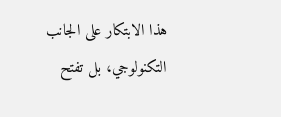هذا الابتكار على الجانب التكنولوجي، بل تفتح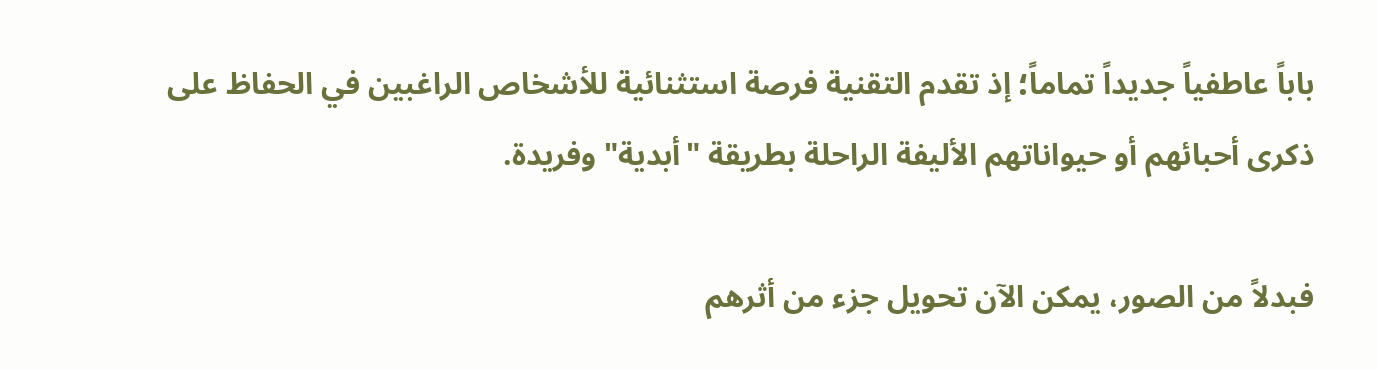باباً عاطفياً جديداً تماماً؛ إذ تقدم التقنية فرصة استثنائية للأشخاص الراغبين في الحفاظ على ذكرى أحبائهم أو حيواناتهم الأليفة الراحلة بطريقة "أبدية" وفريدة.

فبدلاً من الصور، يمكن الآن تحويل جزء من أثرهم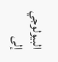البيولوجي إلى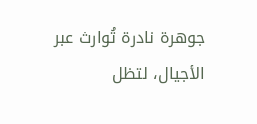جوهرة نادرة تُوارث عبر الأجيال، لتظل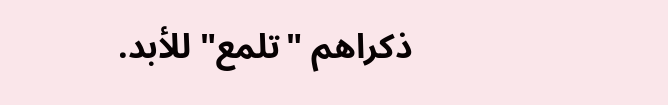ذكراهم "تلمع" للأبد.